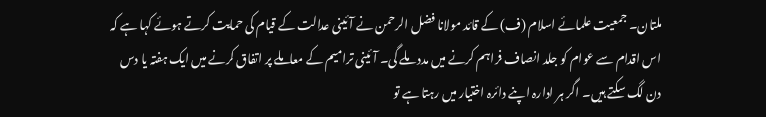ملتان۔ جمعیت علمائے اسلام (ف) کے قائد مولانا فضل الرحمن نے آئینی عدالت کے قیام کی حمایت کرتے ہوئے کہا ہے کہ اس اقدام سے عوام کو جلد انصاف فراہم کرنے میں مدد ملے گی۔ آئینی ترامیم کے معاملے پر اتفاق کرنے میں ایک ہفتہ یا دس دن لگ سکتے ہیں۔ اگر ہر ادارہ اپنے دائرہ اختیار میں رہتا ہے تو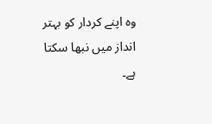وہ اپنے کردار کو بہتر انداز میں نبھا سکتا ہے۔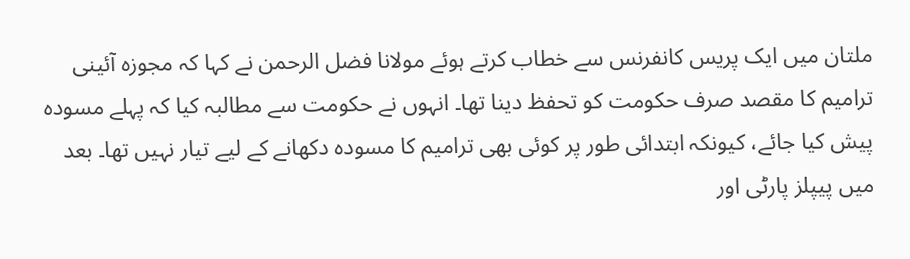ملتان میں ایک پریس کانفرنس سے خطاب کرتے ہوئے مولانا فضل الرحمن نے کہا کہ مجوزہ آئینی ترامیم کا مقصد صرف حکومت کو تحفظ دینا تھا۔ انہوں نے حکومت سے مطالبہ کیا کہ پہلے مسودہ پیش کیا جائے، کیونکہ ابتدائی طور پر کوئی بھی ترامیم کا مسودہ دکھانے کے لیے تیار نہیں تھا۔ بعد میں پیپلز پارٹی اور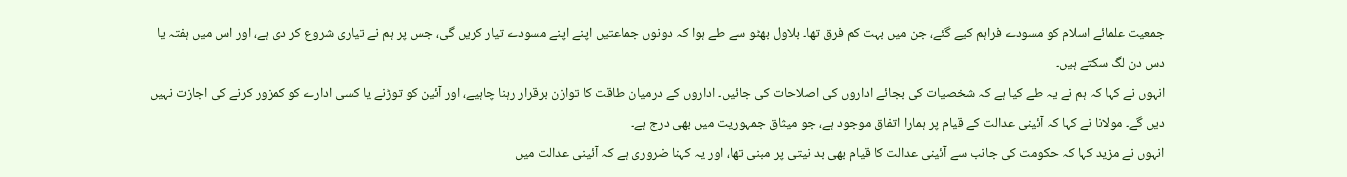جمعیت علمائے اسلام کو مسودے فراہم کیے گئے، جن میں بہت کم فرق تھا۔ بلاول بھٹو سے طے ہوا کہ دونوں جماعتیں اپنے اپنے مسودے تیار کریں گی، جس پر ہم نے تیاری شروع کر دی ہے، اور اس میں ہفتہ یا دس دن لگ سکتے ہیں۔
انہوں نے کہا کہ ہم نے یہ طے کیا ہے کہ شخصیات کی بجائے اداروں کی اصلاحات کی جائیں۔ اداروں کے درمیان طاقت کا توازن برقرار رہنا چاہیے، اور آئین کو توڑنے یا کسی ادارے کو کمزور کرنے کی اجازت نہیں دیں گے۔ مولانا نے کہا کہ آئینی عدالت کے قیام پر ہمارا اتفاق موجود ہے، جو میثاق جمہوریت میں بھی درج ہے۔
انہوں نے مزید کہا کہ حکومت کی جانب سے آئینی عدالت کا قیام بھی بد نیتی پر مبنی تھا، اور یہ کہنا ضروری ہے کہ آئینی عدالت میں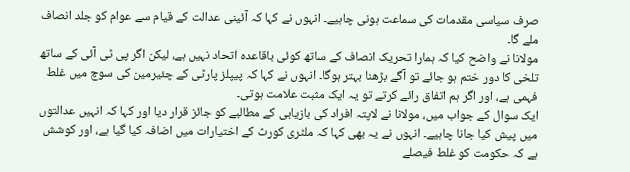صرف سیاسی مقدمات کی سماعت ہونی چاہیے۔ انہوں نے کہا کہ آئینی عدالت کے قیام سے عوام کو جلد انصاف ملے گا۔
مولانا نے واضح کیا کہ ہمارا تحریک انصاف کے ساتھ کوئی باقاعدہ اتحاد نہیں ہے، لیکن اگر پی ٹی آئی کے ساتھ تلخی کا دور ختم ہو جائے تو آگے بڑھنا بہتر ہوگا۔ انہوں نے کہا کہ پیپلز پارٹی کے چئیرمین کی سوچ میں غلط فہمی ہے، اور اگر ہم اتفاق رائے کرتے تو یہ ایک مثبت علامت ہوتی۔
ایک سوال کے جواب میں، مولانا نے لاپتہ افراد کی بازیابی کے مطالبے کو جائز قرار دیا اور کہا کہ انہیں عدالتوں میں پیش کیا جانا چاہیے۔ انہوں نے یہ بھی کہا کہ ملٹری کورٹ کے اختیارات میں اضافہ کیا گیا ہے، اور کوشش ہے کہ حکومت کو غلط فیصلے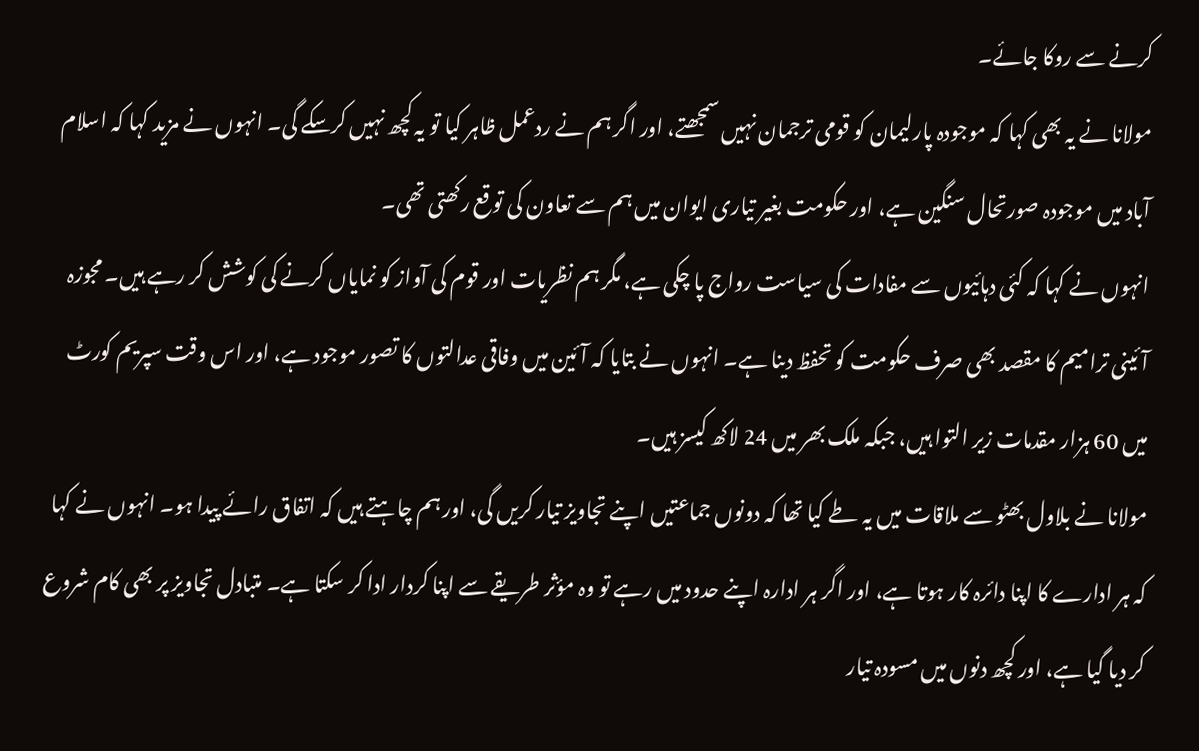کرنے سے روکا جائے۔
مولانا نے یہ بھی کہا کہ موجودہ پارلیمان کو قومی ترجمان نہیں سمجھتے، اور اگر ہم نے ردعمل ظاہر کیا تو یہ کچھ نہیں کرسکے گی۔ انہوں نے مزید کہا کہ اسلام آباد میں موجودہ صورتحال سنگین ہے، اور حکومت بغیر تیاری ایوان میں ہم سے تعاون کی توقع رکھتی تھی۔
انہوں نے کہا کہ کئی دہائیوں سے مفادات کی سیاست رواج پا چکی ہے، مگر ہم نظریات اور قوم کی آواز کو نمایاں کرنے کی کوشش کر رہے ہیں۔ مجوزہ آئینی ترامیم کا مقصد بھی صرف حکومت کو تحفظ دینا ہے۔ انہوں نے بتایا کہ آئین میں وفاقی عدالتوں کا تصور موجود ہے، اور اس وقت سپریم کورٹ میں 60 ہزار مقدمات زیر التوا ہیں، جبکہ ملک بھر میں 24 لاکھ کیسز ہیں۔
مولانا نے بلاول بھٹو سے ملاقات میں یہ طے کیا تھا کہ دونوں جماعتیں اپنے تجاویز تیار کریں گی، اور ہم چاہتے ہیں کہ اتفاق رائے پیدا ہو۔ انہوں نے کہا کہ ہر ادارے کا اپنا دائرہ کار ہوتا ہے، اور اگر ہر ادارہ اپنے حدود میں رہے تو وہ مؤثر طریقے سے اپنا کردار ادا کر سکتا ہے۔ متبادل تجاویز پر بھی کام شروع کر دیا گیا ہے، اور کچھ دنوں میں مسودہ تیار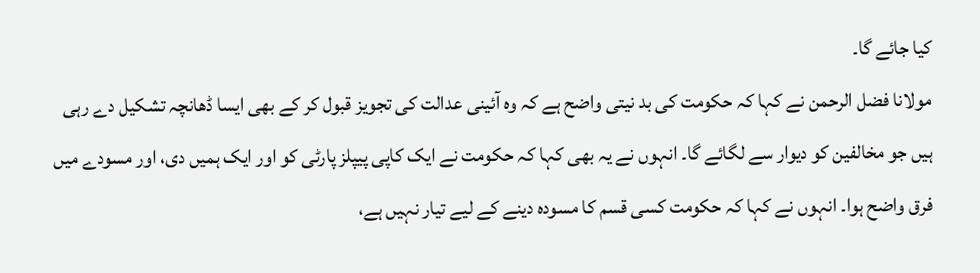کیا جائے گا۔
مولانا فضل الرحمن نے کہا کہ حکومت کی بد نیتی واضح ہے کہ وہ آئینی عدالت کی تجویز قبول کر کے بھی ایسا ڈھانچہ تشکیل دے رہی ہیں جو مخالفین کو دیوار سے لگائے گا۔ انہوں نے یہ بھی کہا کہ حکومت نے ایک کاپی پیپلز پارٹی کو اور ایک ہمیں دی، اور مسودے میں فرق واضح ہوا۔ انہوں نے کہا کہ حکومت کسی قسم کا مسودہ دینے کے لیے تیار نہیں ہے،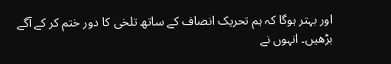اور بہتر ہوگا کہ ہم تحریک انصاف کے ساتھ تلخی کا دور ختم کر کے آگے بڑھیں۔ انہوں نے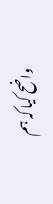واضح کیا کہ ہم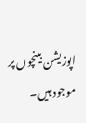اپوزیشن بینچوں پر موجود ہیں۔